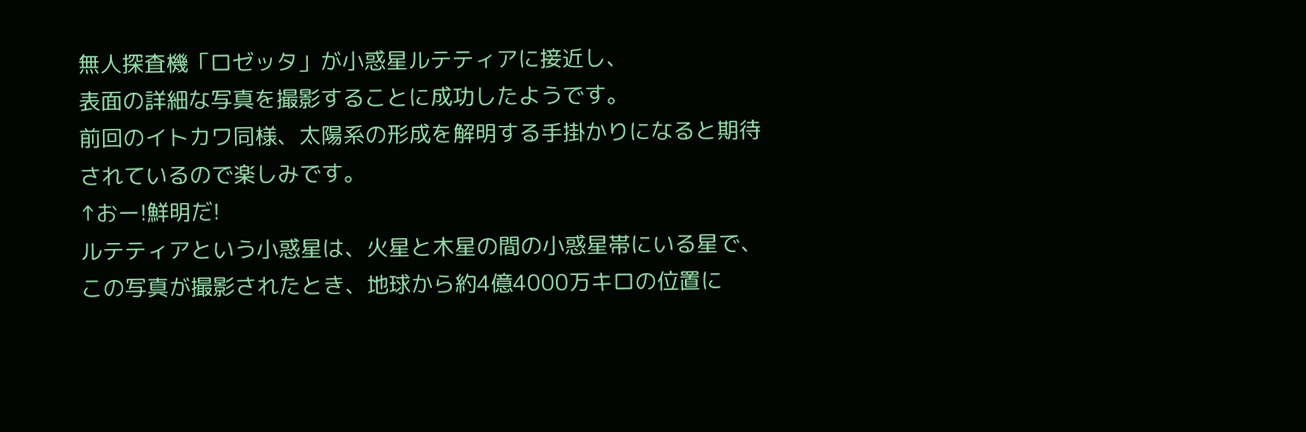無人探査機「ロゼッタ」が小惑星ルテティアに接近し、
表面の詳細な写真を撮影することに成功したようです。
前回のイトカワ同様、太陽系の形成を解明する手掛かりになると期待されているので楽しみです。
↑おー!鮮明だ!
ルテティアという小惑星は、火星と木星の間の小惑星帯にいる星で、
この写真が撮影されたとき、地球から約4億4000万キロの位置に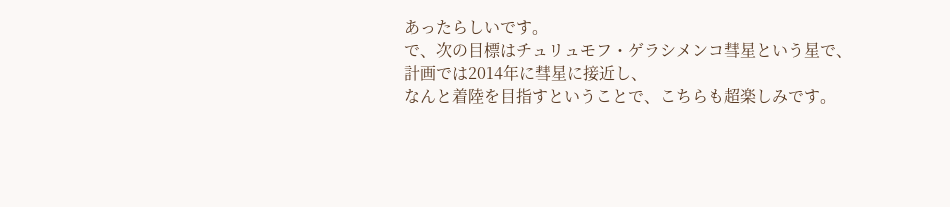あったらしいです。
で、次の目標はチュリュモフ・ゲラシメンコ彗星という星で、計画では2014年に彗星に接近し、
なんと着陸を目指すということで、こちらも超楽しみです。